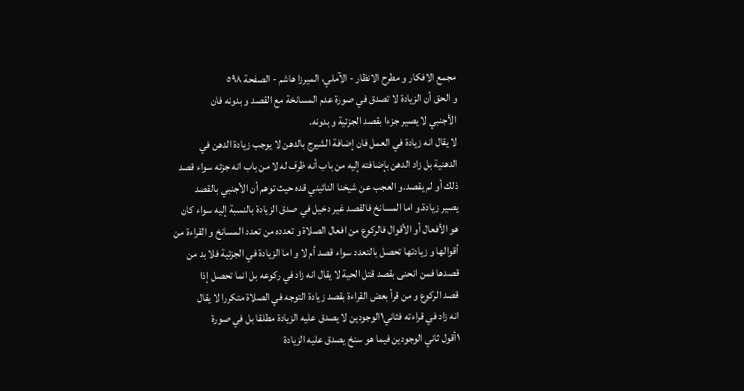مجمع الافكار و مطرح الانظار - الآملي، الميرزا هاشم - الصفحة ٥٩٨
و الحق أن الزيادة لا تصدق في صورة عدم المسانخة مع القصد و بدونه فان
الأجنبي لا يصير جزءا بقصد الجزئية و بدونه.
لا يقال انه زيادة في العمل فان إضافة الشيرج بالدهن لا يوجب زيادة الدهن في
الدهنية بل زاد الدهن بإضافته إليه من باب أنه ظرف له لا من باب انه جزئه سواء قصد
ذلك أو لم يقصد.و العجب عن شيخنا النائيني قده حيث توهم أن الأجنبي بالقصد
يصير زيادة.و اما المسانخ فالقصد غير دخيل في صدق الزيادة بالنسبة إليه سواء كان
هو الأفعال أو الأقوال فالركوع من افعال الصلاة و تعدده من تعدد المسانخ و القراءة من
أقوالها و زيادتها تحصل بالتعدد سواء قصد أم لا و اما الزيادة في الجزئية فلا بد من
قصدها فمن انحنى بقصد قتل الحية لا يقال انه زاد في ركوعه بل انما تحصل إذا
قصد الركوع و من قرأ بعض القراءة بقصد زيادة التوجه في الصلاة متكررا لا يقال
انه زاد في قراءته فثاني١الوجودين لا يصدق عليه الزيادة مطلقا بل في صورة
١أقول ثاني الوجودين فيما هو سنخ يصدق عليه الزيادة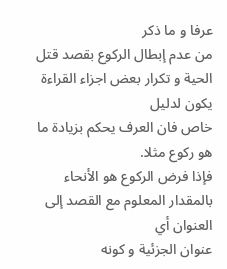عرفا و ما ذكر
من عدم إبطال الركوع بقصد قتل الحية و تكرار بعض اجزاء القراءة يكون لدليل
خاص فان العرف يحكم بزيادة ما هو ركوع مثلا.
فإذا فرض الركوع هو الأنحاء بالمقدار المعلوم مع القصد إلى العنوان أي
عنوان الجزئية و كونه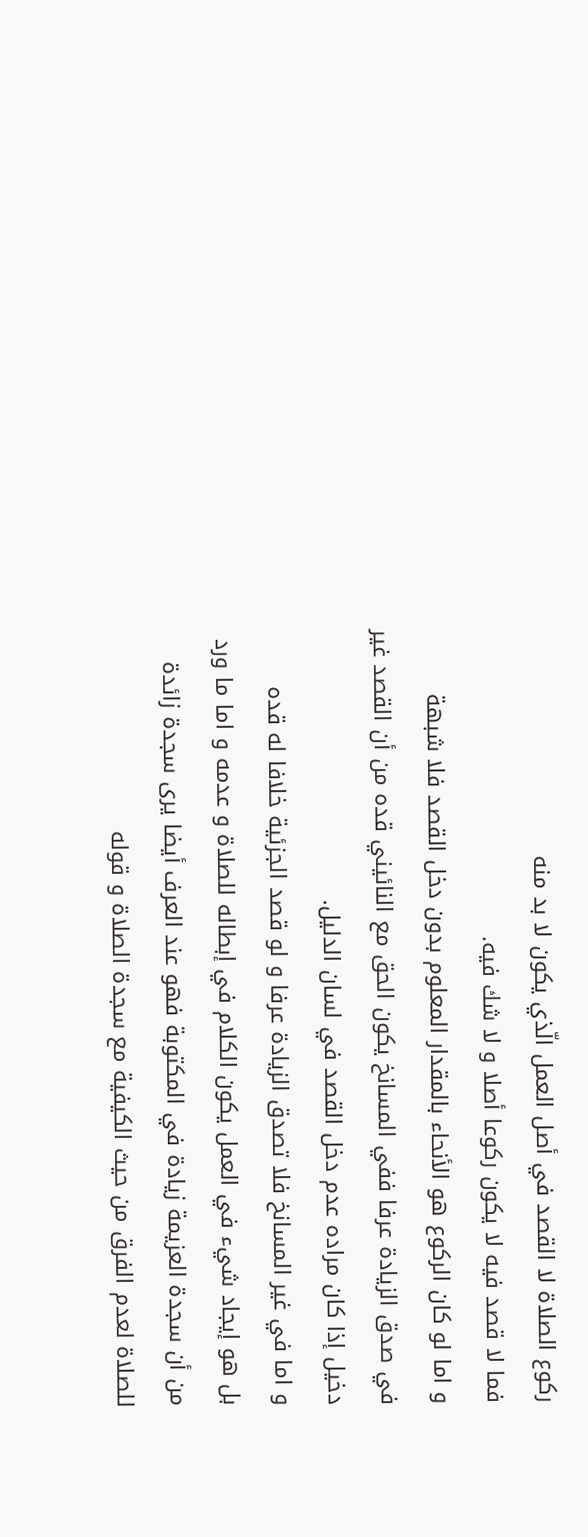ركوع الصلاة لا القصد في أصل العمل الّذي يكون لا بد منه
فما لا قصد فيه لا يكون ركوعا أصلا و لا شك فيه.
و اما لو كان الركوع هو الأنحاء بالمقدار المعلوم بدون دخل القصد فلا شبهة
في صدق الزيادة عرفا ففي المسانخ يكون الحق مع النائيني قده من أن القصد غير
دخيل إذا كان مراده عدم دخل القصد في لسان الدليل.
و اما في غير المسانخ فلا تصدق الزيادة عرفا و لو قصد الجزئية خلافا له قده
بل هو إيجاد شيء في العمل يكون الكلام في إبطاله للصلاة و عدمه و اما ما ورد
من أن سجدة العزيمة زيادة في المكتوبة فهو عند العرف أيضا يرى سجدة زائدة
للصلاة لعدم الفرق من حيث الكيفية مع سجدة الصلاة و قوله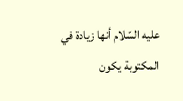عليه السّلام أنها زيادة في
المكتوبة يكون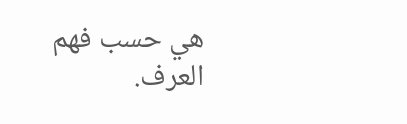هي حسب فهم العرف.